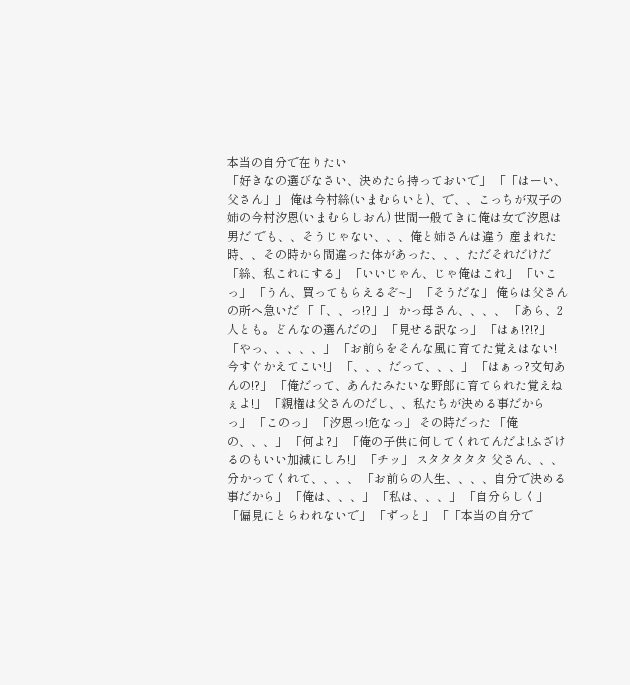本当の自分で在りたい
「好きなの選びなさい、決めたら持っておいで」 「「はーい、父さん」」 俺は今村絲(いまむらいと)、で、、こっちが双子の姉の今村汐恩(いまむらしおん) 世間一般てきに俺は女で汐恩は男だ でも、、そうじゃない、、、俺と姉さんは違う 産まれた時、、その時から間違った体があった、、、ただそれだけだ 「絲、私これにする」 「いいじゃん、じゃ俺はこれ」 「いこっ」 「うん、買ってもらえるぞ~」 「そうだな」 俺らは父さんの所へ急いだ 「「、、っ!?」」 かっ母さん、、、、 「あら、2人とも。どんなの選んだの」 「見せる訳なっ」 「はぁ!?!?」 「やっ、、、、、」 「お前らをそんな風に育てた覚えはない!今すぐかえてこい!」 「、、、だって、、、」 「はぁっ?文句あんの!?」 「俺だって、あんたみたいな野郎に育てられた覚えねぇよ!」 「親権は父さんのだし、、私たちが決める事だからっ」 「このっ」 「汐恩っ!危なっ」 その時だった 「俺の、、、」 「何よ?」 「俺の子供に何してくれてんだよ!ふざけるのもいい加減にしろ!」 「チッ」 スタタタタタ 父さん、、、分かってくれて、、、、 「お前らの人生、、、、自分で決める事だから」 「俺は、、、」 「私は、、、」 「自分らしく」 「偏見にとらわれないで」 「ずっと」 「「本当の自分で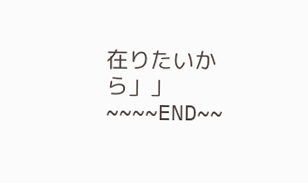在りたいから」」 ~~~~END~~